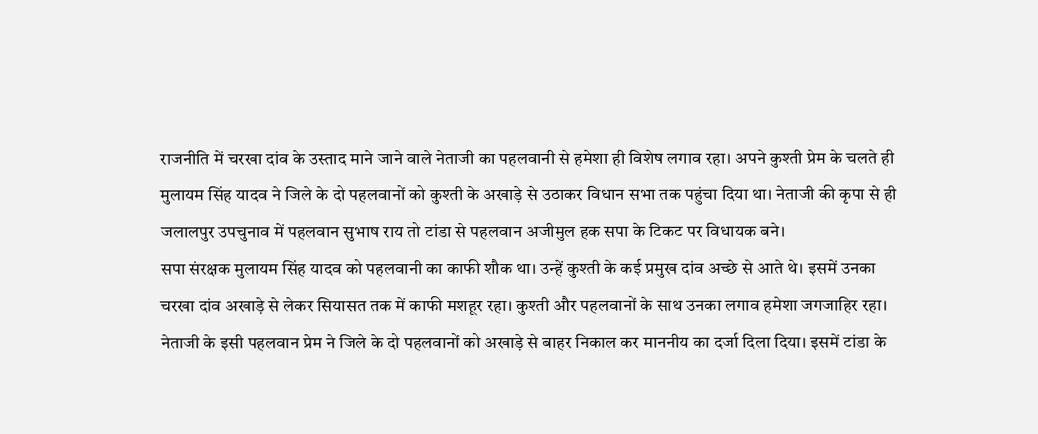राजनीति में चरखा दांव के उस्ताद माने जाने वाले नेताजी का पहलवानी से हमेशा ही विशेष लगाव रहा। अपने कुश्ती प्रेम के चलते ही मुलायम सिंह यादव ने जिले के दो पहलवानों को कुश्ती के अखाड़े से उठाकर विधान सभा तक पहुंचा दिया था। नेताजी की कृपा से ही जलालपुर उपचुनाव में पहलवान सुभाष राय तो टांडा से पहलवान अजीमुल हक सपा के टिकट पर विधायक बने।
सपा संरक्षक मुलायम सिंह यादव को पहलवानी का काफी शौक था। उन्हें कुश्ती के कई प्रमुख दांव अच्छे से आते थे। इसमें उनका चरखा दांव अखाड़े से लेकर सियासत तक में काफी मशहूर रहा। कुश्ती और पहलवानों के साथ उनका लगाव हमेशा जगजाहिर रहा। नेताजी के इसी पहलवान प्रेम ने जिले के दो पहलवानों को अखाड़े से बाहर निकाल कर माननीय का दर्जा दिला दिया। इसमें टांडा के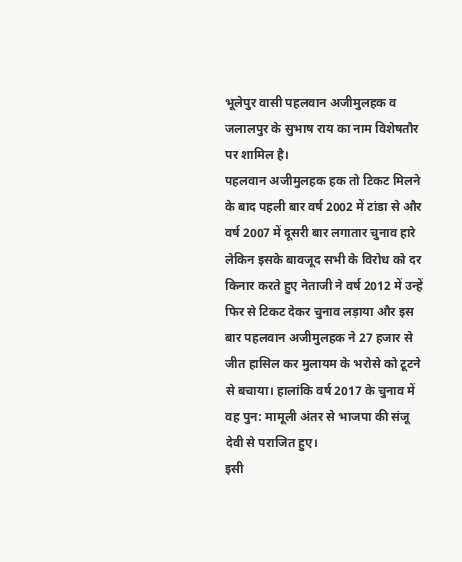भूलेपुर वासी पहलवान अजीमुलहक व जलालपुर के सुभाष राय का नाम विशेषतौर पर शामिल है।
पहलवान अजीमुलहक हक तो टिकट मिलने के बाद पहली बार वर्ष 2002 में टांडा से और वर्ष 2007 में दूसरी बार लगातार चुनाव हारे लेकिन इसके बावजूद सभी के विरोध को दर किनार करते हुए नेताजी ने वर्ष 2012 में उन्हें फिर से टिकट देकर चुनाव लड़ाया और इस बार पहलवान अजीमुलहक ने 27 हजार से जीत हासिल कर मुलायम के भरोसे को टूटने से बचाया। हालांकि वर्ष 2017 के चुनाव में वह पुन: मामूली अंतर से भाजपा की संजू देवी से पराजित हुए।
इसी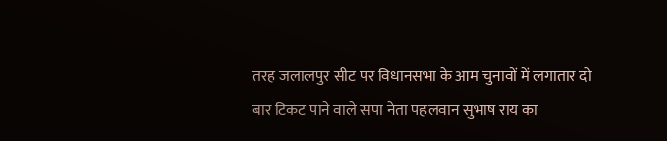तरह जलालपुर सीट पर विधानसभा के आम चुनावों में लगातार दो बार टिकट पाने वाले सपा नेता पहलवान सुभाष राय का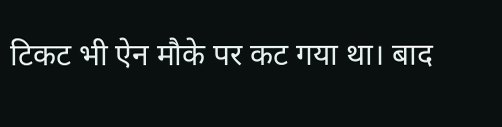टिकट भी ऐन मौके पर कट गया था। बाद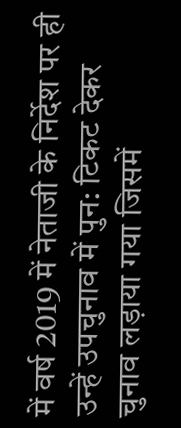में वर्ष 2019 में नेताजी के निर्देश पर ही उन्हें उपचुनाव में पुन: टिकट देकर चुनाव लड़ाया गया जिसमें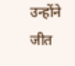उन्होंने जीत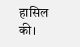हासिल की।